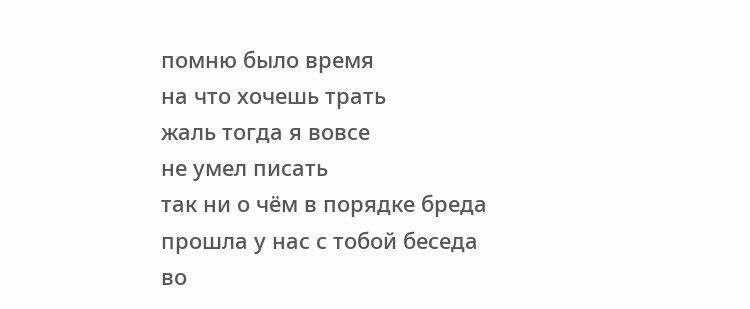помню было время
на что хочешь трать
жаль тогда я вовсе
не умел писать
так ни о чём в порядке бреда
прошла у нас с тобой беседа
во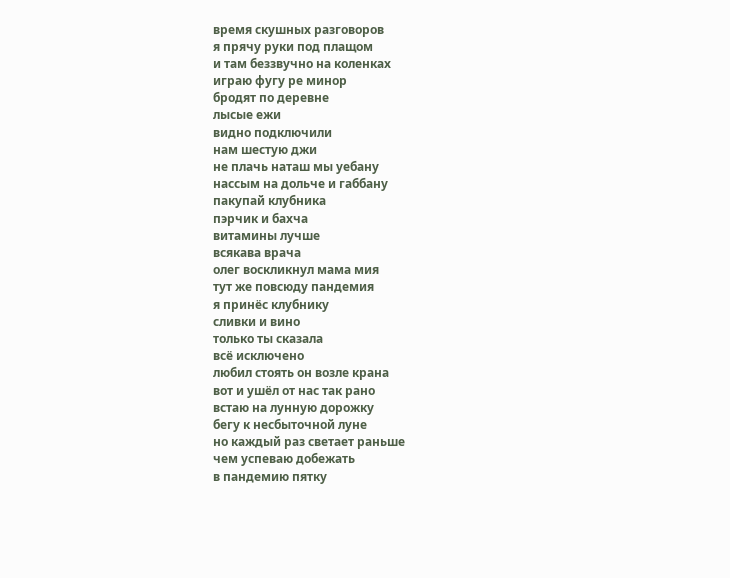время скушных разговоров
я прячу руки под плащом
и там беззвучно на коленках
играю фугу ре минор
бродят по деревне
лысые ежи
видно подключили
нам шестую джи
не плачь наташ мы уебану
нассым на дольче и габбану
пакупай клубника
пэрчик и бахча
витамины лучше
всякава врача
олег воскликнул мама мия
тут же повсюду пандемия
я принёс клубнику
сливки и вино
только ты сказала
всё исключено
любил стоять он возле крана
вот и ушёл от нас так рано
встаю на лунную дорожку
бегу к несбыточной луне
но каждый раз светает раньше
чем успеваю добежать
в пандемию пятку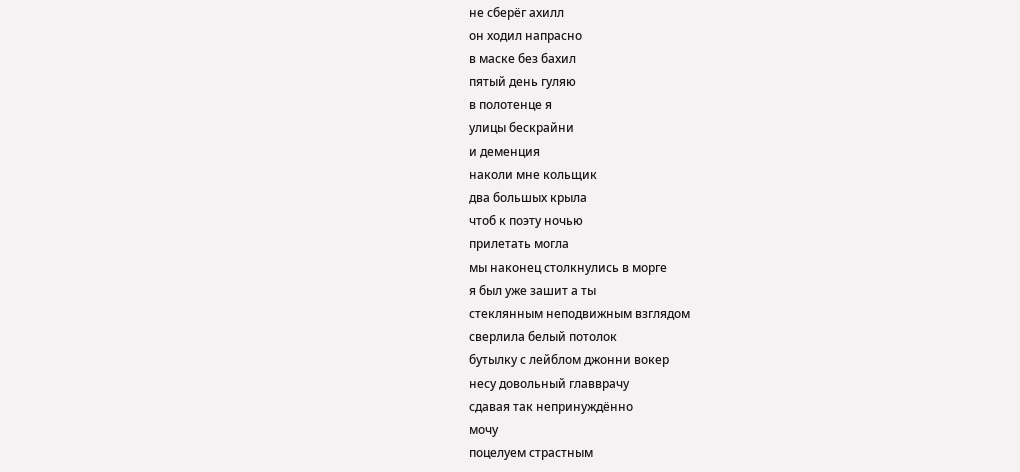не сберёг ахилл
он ходил напрасно
в маске без бахил
пятый день гуляю
в полотенце я
улицы бескрайни
и деменция
наколи мне кольщик
два большых крыла
чтоб к поэту ночью
прилетать могла
мы наконец столкнулись в морге
я был уже зашит а ты
стеклянным неподвижным взглядом
сверлила белый потолок
бутылку с лейблом джонни вокер
несу довольный главврачу
сдавая так непринуждённо
мочу
поцелуем страстным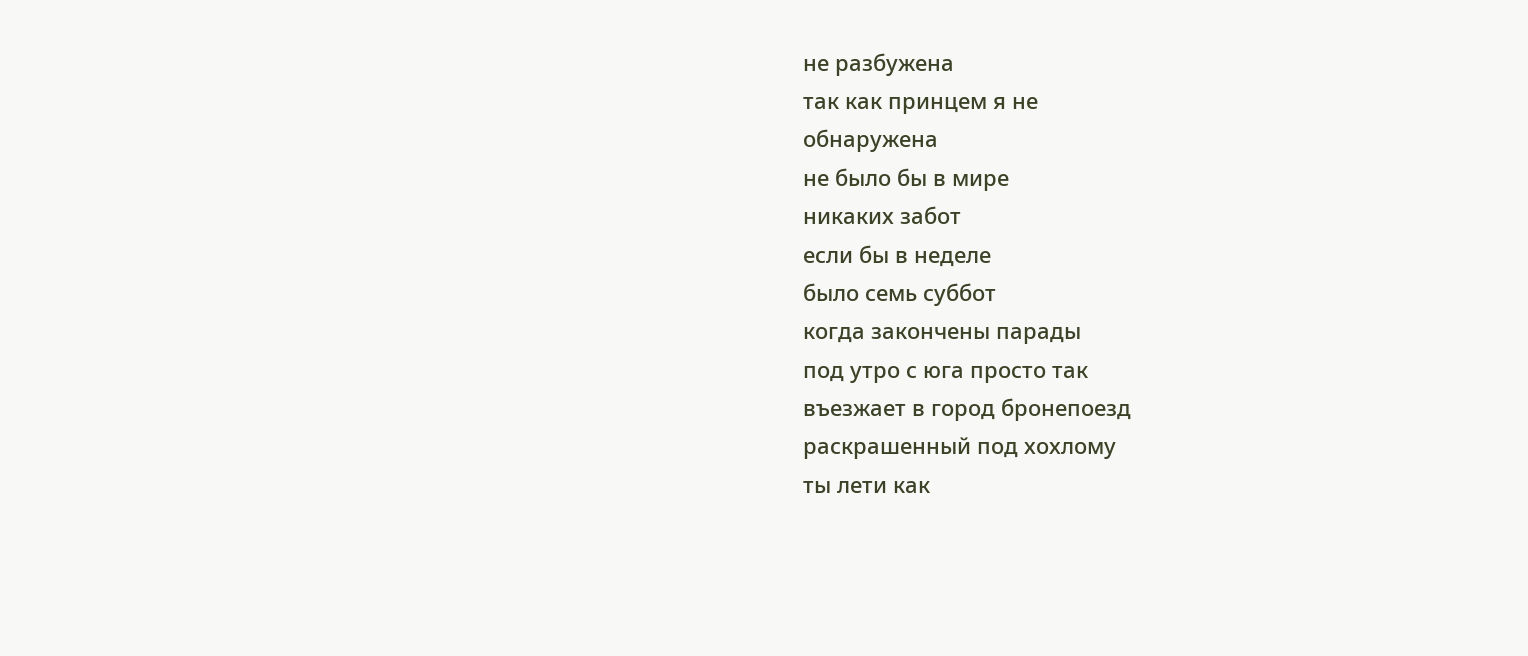не разбужена
так как принцем я не
обнаружена
не было бы в мире
никаких забот
если бы в неделе
было семь суббот
когда закончены парады
под утро с юга просто так
въезжает в город бронепоезд
раскрашенный под хохлому
ты лети как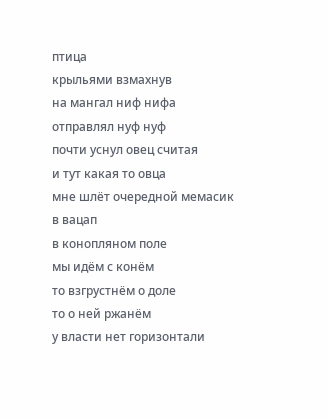птица
крыльями взмахнув
на мангал ниф нифа
отправлял нуф нуф
почти уснул овец считая
и тут какая то овца
мне шлёт очередной мемасик
в вацап
в конопляном поле
мы идём с конём
то взгрустнём о доле
то о ней ржанём
у власти нет горизонтали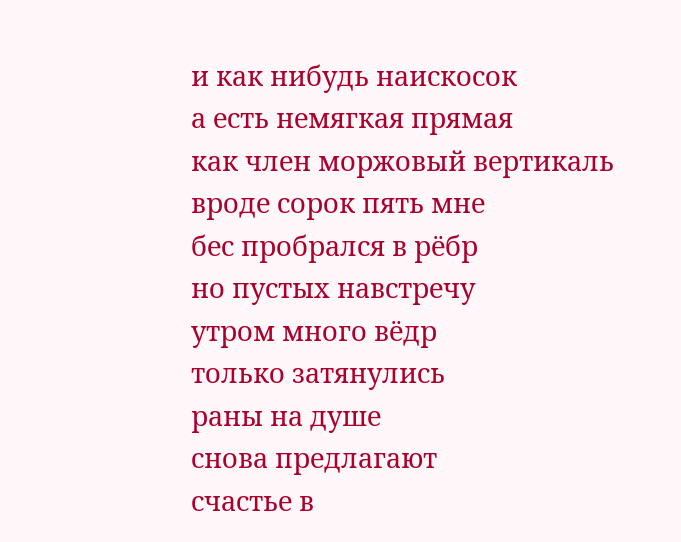и как нибудь наискосок
а есть немягкая прямая
как член моржовый вертикаль
вроде сорок пять мне
бес пробрался в рёбр
но пустых навстречу
утром много вёдр
только затянулись
раны на душе
снова предлагают
счастье в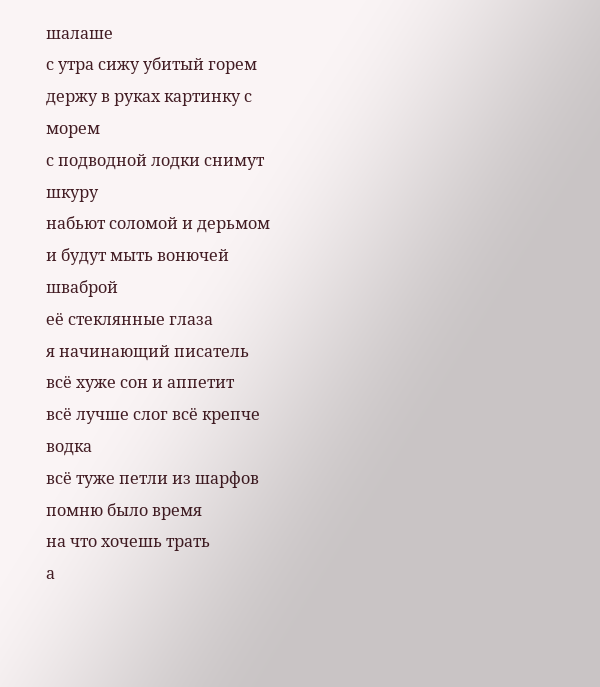шалаше
с утра сижу убитый горем
держу в руках картинку с морем
с подводной лодки снимут шкуру
набьют соломой и дерьмом
и будут мыть вонючей шваброй
её стеклянные глаза
я начинающий писатель
всё хуже сон и аппетит
всё лучше слог всё крепче водка
всё туже петли из шарфов
помню было время
на что хочешь трать
а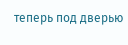теперь под дверью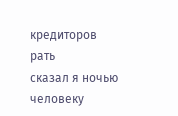кредиторов рать
сказал я ночью человеку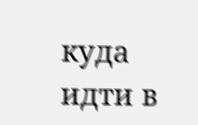куда идти в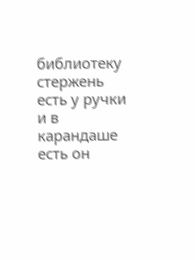библиотеку
стержень есть у ручки
и в карандаше
есть он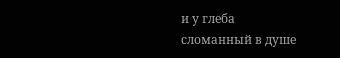и у глеба
сломанный в душе